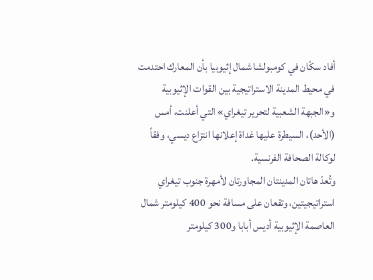أفاد سكّان في كومبولشا شمال إثيوبيا بأن المعارك احتدمت في محيط المدينة الاستراتيجية بين القوات الإثيوبية و«الجبهة الشعبية لتحرير تيغراي» التي أعلنت، أمس (الأحد)، السيطرة عليها غداة إعلانها انتزاع ديسي، وفقاً لوكالة الصحافة الفرنسية.
وتُعدّ هاتان المدينتان المجاورتان لأمهرة جنوب تيغراي استراتيجيتين، وتقعان على مسافة نحو 400 كيلومتر شمال العاصمة الإثيوبية أديس أبابا و300 كيلومتر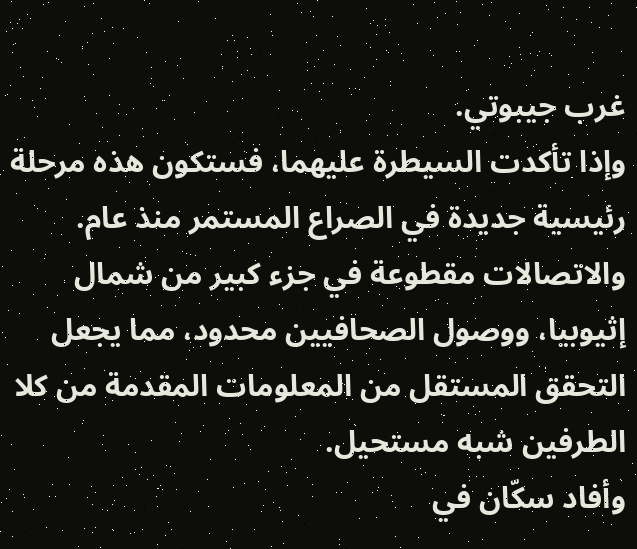غرب جيبوتي.
وإذا تأكدت السيطرة عليهما، فستكون هذه مرحلة رئيسية جديدة في الصراع المستمر منذ عام.
والاتصالات مقطوعة في جزء كبير من شمال إثيوبيا، ووصول الصحافيين محدود، مما يجعل التحقق المستقل من المعلومات المقدمة من كلا الطرفين شبه مستحيل.
وأفاد سكّان في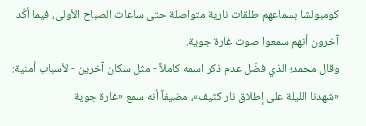كومبولشا بسماعهم طلقات نارية متواصلة حتى ساعات الصباح الأولى، فيما أكّد آخرون أنهم سمعوا صوت غارة جوية.
وقال محمد؛ الذي فضّل عدم ذكر اسمه كاملاً - مثل سكان آخرين - لأسباب أمنية: «شهدنا الليلة على إطلاق نار كثيف»، مضيفاً أنه سمع «غارة جوية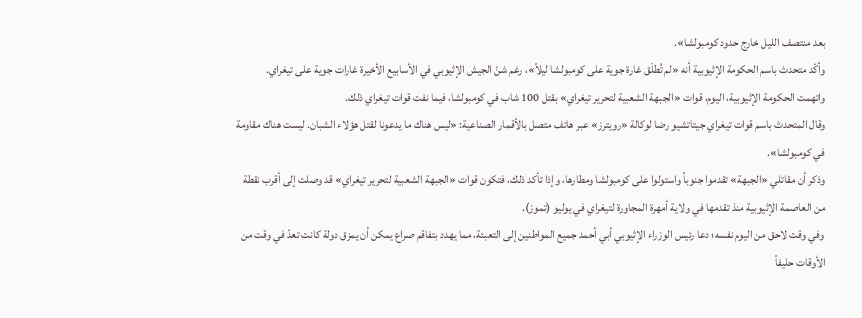بعد منتصف الليل خارج حدود كومبولشا».
وأكّد متحدث باسم الحكومة الإثيوبية أنه «لم تُطلَق غارة جوية على كومبولشا ليلاً»، رغم شنّ الجيش الإثيوبي في الأسابيع الأخيرة غارات جوية على تيغراي.
واتهمت الحكومة الإثيوبية، اليوم، قوات «الجبهة الشعبية لتحرير تيغراي» بقتل 100 شاب في كومبولشا، فيما نفت قوات تيغراي ذلك.
وقال المتحدث باسم قوات تيغراي جيتاتشيو رضا لوكالة «رويترز» عبر هاتف متصل بالأقمار الصناعية: «ليس هناك ما يدعونا لقتل هؤلاء الشبان. ليست هناك مقاومة في كومبولشا».
وذكر أن مقاتلي «الجبهة» تقدموا جنوباً واستولوا على كومبولشا ومطارها، وإذا تأكد ذلك، فتكون قوات «الجبهة الشعبية لتحرير تيغراي» قد وصلت إلى أقرب نقطة من العاصمة الإثيوبية منذ تقدمها في ولاية أمهرة المجاورة لتيغراي في يوليو (تموز).
وفي وقت لاحق من اليوم نفسه؛ دعا رئيس الوزراء الإثيوبي أبي أحمد جميع المواطنين إلى التعبئة، مما يهدد بتفاقم صراع يمكن أن يمزق دولة كانت تعدّ في وقت من الأوقات حليفاً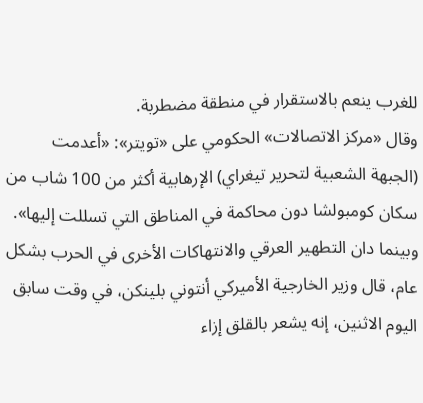للغرب ينعم بالاستقرار في منطقة مضطربة.
وقال «مركز الاتصالات» الحكومي على «تويتر»: «أعدمت (الجبهة الشعبية لتحرير تيغراي) الإرهابية أكثر من 100 شاب من سكان كومبولشا دون محاكمة في المناطق التي تسللت إليها».
وبينما دان التطهير العرقي والانتهاكات الأخرى في الحرب بشكل عام، قال وزير الخارجية الأميركي أنتوني بلينكن، في وقت سابق اليوم الاثنين، إنه يشعر بالقلق إزاء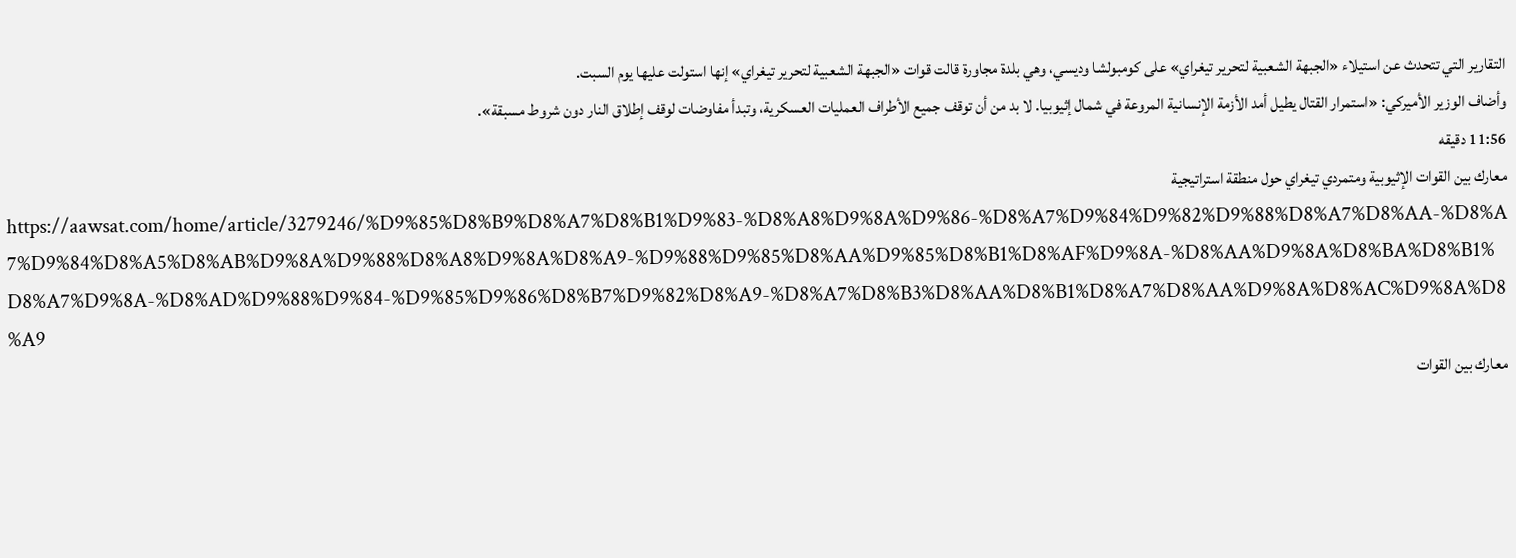التقارير التي تتحدث عن استيلاء «الجبهة الشعبية لتحرير تيغراي» على كومبولشا وديسي، وهي بلدة مجاورة قالت قوات «الجبهة الشعبية لتحرير تيغراي» إنها استولت عليها يوم السبت.
وأضاف الوزير الأميركي: «استمرار القتال يطيل أمد الأزمة الإنسانية المروعة في شمال إثيوبيا. لا بد من أن توقف جميع الأطراف العمليات العسكرية، وتبدأ مفاوضات لوقف إطلاق النار دون شروط مسبقة».
11:56 دقيقه
معارك بين القوات الإثيوبية ومتمردي تيغراي حول منطقة استراتيجية
https://aawsat.com/home/article/3279246/%D9%85%D8%B9%D8%A7%D8%B1%D9%83-%D8%A8%D9%8A%D9%86-%D8%A7%D9%84%D9%82%D9%88%D8%A7%D8%AA-%D8%A7%D9%84%D8%A5%D8%AB%D9%8A%D9%88%D8%A8%D9%8A%D8%A9-%D9%88%D9%85%D8%AA%D9%85%D8%B1%D8%AF%D9%8A-%D8%AA%D9%8A%D8%BA%D8%B1%D8%A7%D9%8A-%D8%AD%D9%88%D9%84-%D9%85%D9%86%D8%B7%D9%82%D8%A9-%D8%A7%D8%B3%D8%AA%D8%B1%D8%A7%D8%AA%D9%8A%D8%AC%D9%8A%D8%A9
معارك بين القوات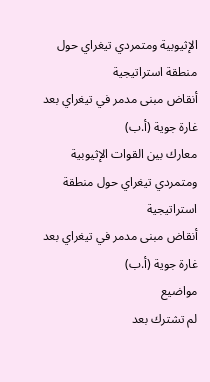الإثيوبية ومتمردي تيغراي حول منطقة استراتيجية
أنقاض مبنى مدمر في تيغراي بعد غارة جوية (أ.ب)
معارك بين القوات الإثيوبية ومتمردي تيغراي حول منطقة استراتيجية
أنقاض مبنى مدمر في تيغراي بعد غارة جوية (أ.ب)
مواضيع
لم تشترك بعد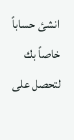انشئ حساباً خاصاً بك لتحصل على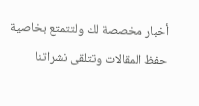أخبار مخصصة لك ولتتمتع بخاصية حفظ المقالات وتتلقى نشراتنا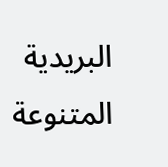البريدية المتنوعة